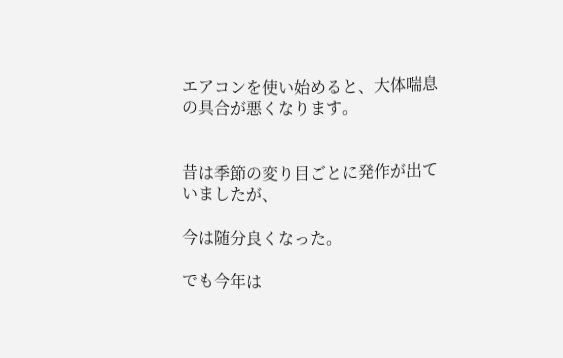エアコンを使い始めると、大体喘息の具合が悪くなります。


昔は季節の変り目ごとに発作が出ていましたが、

今は随分良くなった。

でも今年は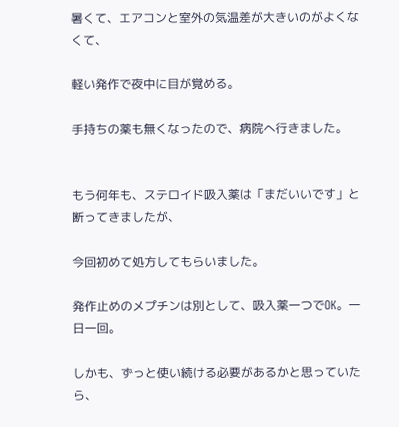暑くて、エアコンと室外の気温差が大きいのがよくなくて、

軽い発作で夜中に目が覚める。

手持ちの薬も無くなったので、病院へ行きました。


もう何年も、ステロイド吸入薬は「まだいいです」と断ってきましたが、

今回初めて処方してもらいました。

発作止めのメプチンは別として、吸入薬一つでOK。一日一回。

しかも、ずっと使い続ける必要があるかと思っていたら、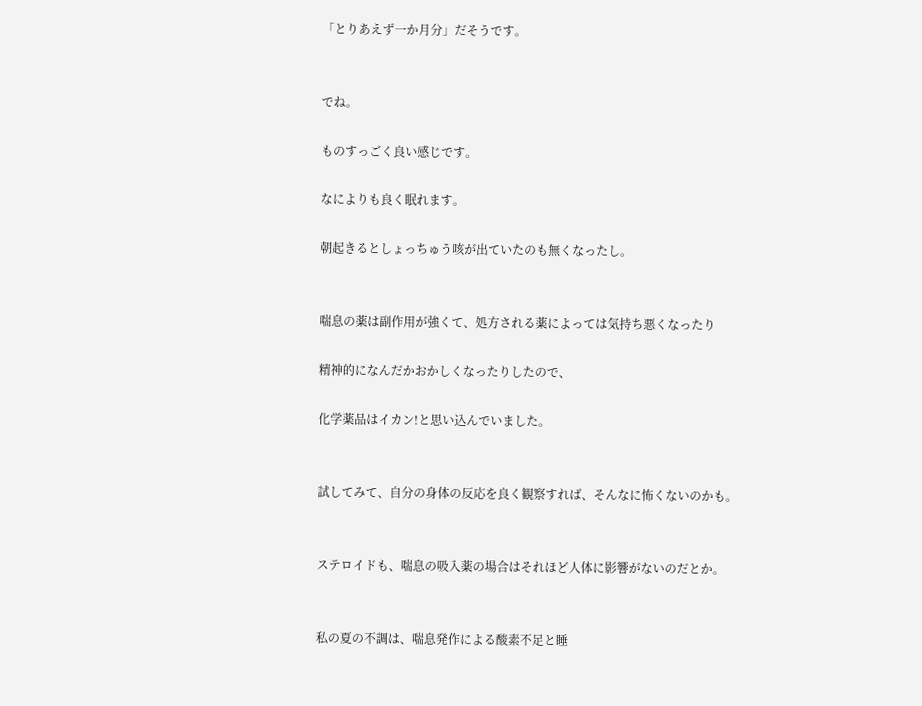「とりあえず一か月分」だそうです。


でね。

ものすっごく良い感じです。

なによりも良く眠れます。

朝起きるとしょっちゅう咳が出ていたのも無くなったし。


喘息の薬は副作用が強くて、処方される薬によっては気持ち悪くなったり

精神的になんだかおかしくなったりしたので、

化学薬品はイカン!と思い込んでいました。


試してみて、自分の身体の反応を良く観察すれば、そんなに怖くないのかも。


ステロイドも、喘息の吸入薬の場合はそれほど人体に影響がないのだとか。


私の夏の不調は、喘息発作による酸素不足と睡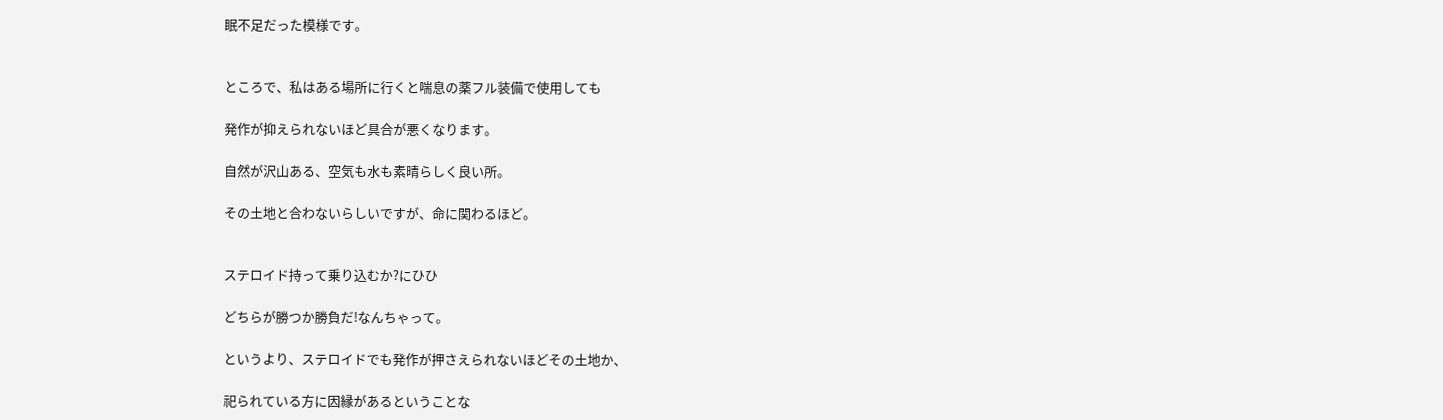眠不足だった模様です。


ところで、私はある場所に行くと喘息の薬フル装備で使用しても

発作が抑えられないほど具合が悪くなります。

自然が沢山ある、空気も水も素晴らしく良い所。

その土地と合わないらしいですが、命に関わるほど。


ステロイド持って乗り込むか?にひひ

どちらが勝つか勝負だ!なんちゃって。

というより、ステロイドでも発作が押さえられないほどその土地か、

祀られている方に因縁があるということな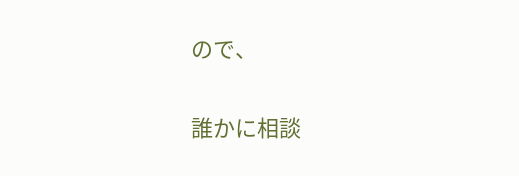ので、

誰かに相談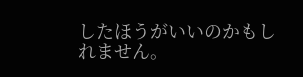したほうがいいのかもしれません。